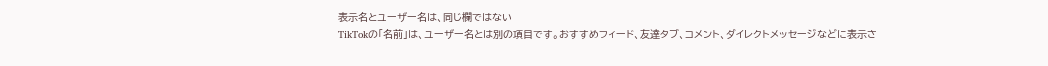表示名とユーザー名は、同じ欄ではない
TikTokの「名前」は、ユーザー名とは別の項目です。おすすめフィード、友達タブ、コメント、ダイレクトメッセージなどに表示さ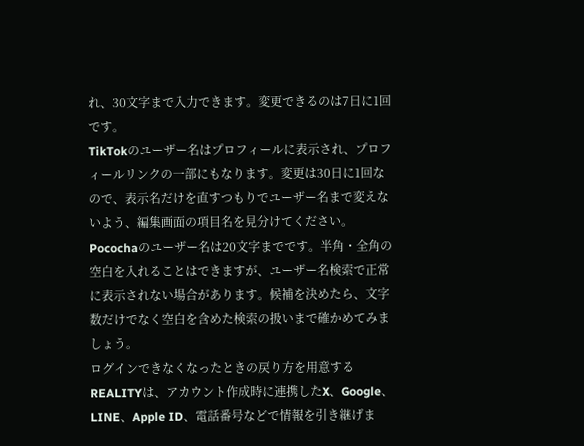れ、30文字まで入力できます。変更できるのは7日に1回です。
TikTokのユーザー名はプロフィールに表示され、プロフィールリンクの一部にもなります。変更は30日に1回なので、表示名だけを直すつもりでユーザー名まで変えないよう、編集画面の項目名を見分けてください。
Pocochaのユーザー名は20文字までです。半角・全角の空白を入れることはできますが、ユーザー名検索で正常に表示されない場合があります。候補を決めたら、文字数だけでなく空白を含めた検索の扱いまで確かめてみましょう。
ログインできなくなったときの戻り方を用意する
REALITYは、アカウント作成時に連携したX、Google、LINE、Apple ID、電話番号などで情報を引き継げま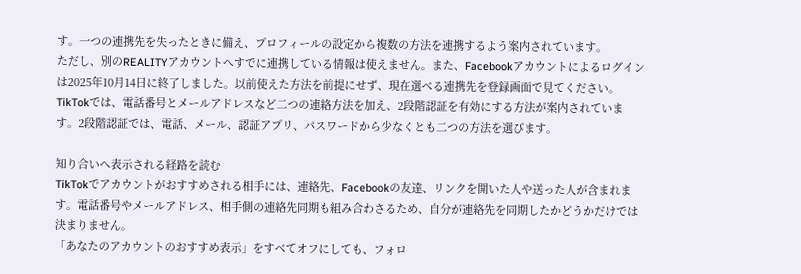す。一つの連携先を失ったときに備え、プロフィールの設定から複数の方法を連携するよう案内されています。
ただし、別のREALITYアカウントへすでに連携している情報は使えません。また、Facebookアカウントによるログインは2025年10月14日に終了しました。以前使えた方法を前提にせず、現在選べる連携先を登録画面で見てください。
TikTokでは、電話番号とメールアドレスなど二つの連絡方法を加え、2段階認証を有効にする方法が案内されています。2段階認証では、電話、メール、認証アプリ、パスワードから少なくとも二つの方法を選びます。

知り合いへ表示される経路を読む
TikTokでアカウントがおすすめされる相手には、連絡先、Facebookの友達、リンクを開いた人や送った人が含まれます。電話番号やメールアドレス、相手側の連絡先同期も組み合わさるため、自分が連絡先を同期したかどうかだけでは決まりません。
「あなたのアカウントのおすすめ表示」をすべてオフにしても、フォロ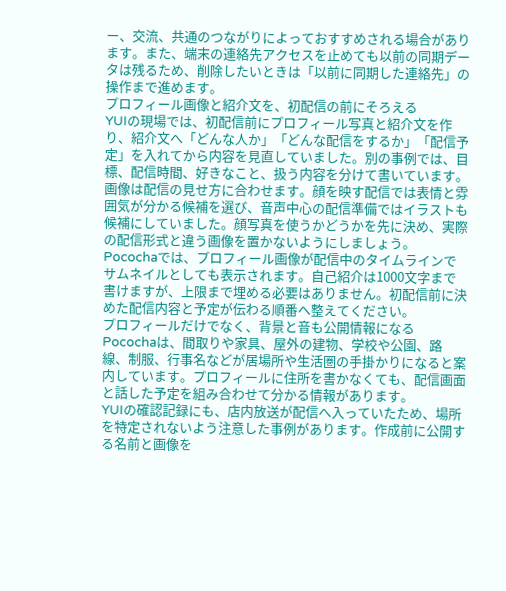ー、交流、共通のつながりによっておすすめされる場合があります。また、端末の連絡先アクセスを止めても以前の同期データは残るため、削除したいときは「以前に同期した連絡先」の操作まで進めます。
プロフィール画像と紹介文を、初配信の前にそろえる
YUIの現場では、初配信前にプロフィール写真と紹介文を作り、紹介文へ「どんな人か」「どんな配信をするか」「配信予定」を入れてから内容を見直していました。別の事例では、目標、配信時間、好きなこと、扱う内容を分けて書いています。
画像は配信の見せ方に合わせます。顔を映す配信では表情と雰囲気が分かる候補を選び、音声中心の配信準備ではイラストも候補にしていました。顔写真を使うかどうかを先に決め、実際の配信形式と違う画像を置かないようにしましょう。
Pocochaでは、プロフィール画像が配信中のタイムラインでサムネイルとしても表示されます。自己紹介は1000文字まで書けますが、上限まで埋める必要はありません。初配信前に決めた配信内容と予定が伝わる順番へ整えてください。
プロフィールだけでなく、背景と音も公開情報になる
Pocochaは、間取りや家具、屋外の建物、学校や公園、路線、制服、行事名などが居場所や生活圏の手掛かりになると案内しています。プロフィールに住所を書かなくても、配信画面と話した予定を組み合わせて分かる情報があります。
YUIの確認記録にも、店内放送が配信へ入っていたため、場所を特定されないよう注意した事例があります。作成前に公開する名前と画像を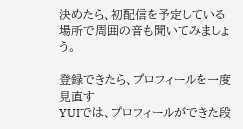決めたら、初配信を予定している場所で周囲の音も聞いてみましょう。

登録できたら、プロフィールを一度見直す
YUIでは、プロフィールができた段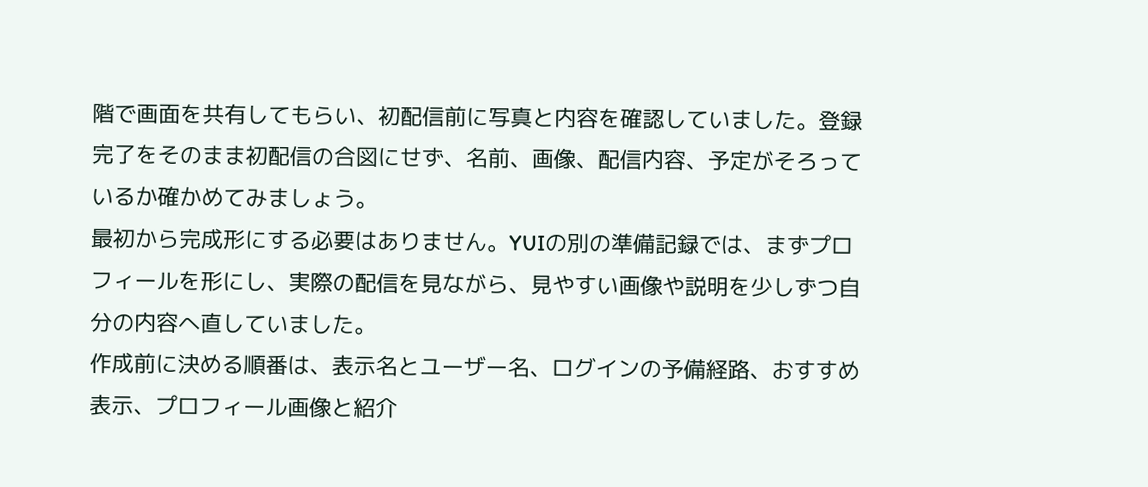階で画面を共有してもらい、初配信前に写真と内容を確認していました。登録完了をそのまま初配信の合図にせず、名前、画像、配信内容、予定がそろっているか確かめてみましょう。
最初から完成形にする必要はありません。YUIの別の準備記録では、まずプロフィールを形にし、実際の配信を見ながら、見やすい画像や説明を少しずつ自分の内容へ直していました。
作成前に決める順番は、表示名とユーザー名、ログインの予備経路、おすすめ表示、プロフィール画像と紹介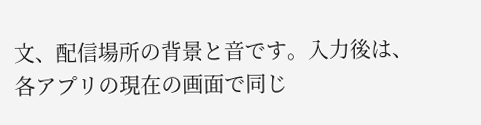文、配信場所の背景と音です。入力後は、各アプリの現在の画面で同じ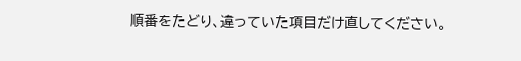順番をたどり、違っていた項目だけ直してください。